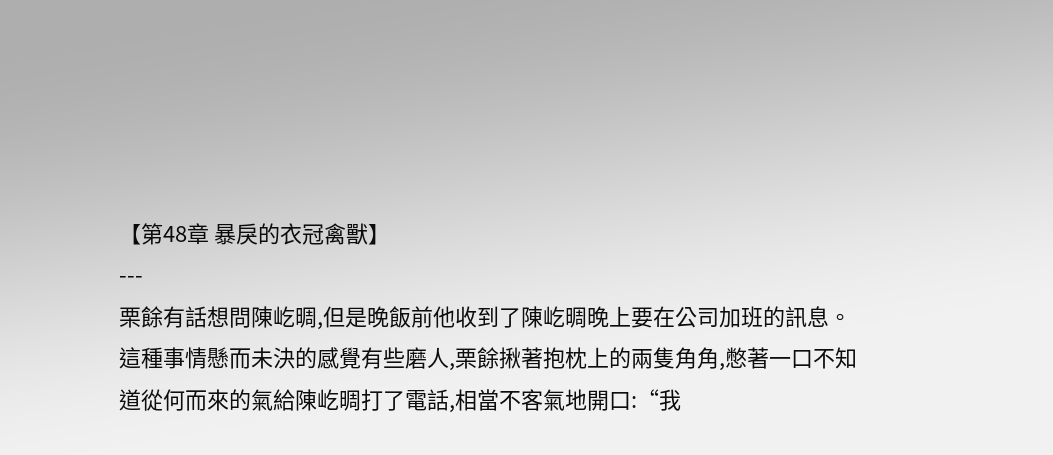【第48章 暴戾的衣冠禽獸】
---
栗餘有話想問陳屹晭,但是晚飯前他收到了陳屹晭晚上要在公司加班的訊息。
這種事情懸而未決的感覺有些磨人,栗餘揪著抱枕上的兩隻角角,憋著一口不知道從何而來的氣給陳屹晭打了電話,相當不客氣地開口:“我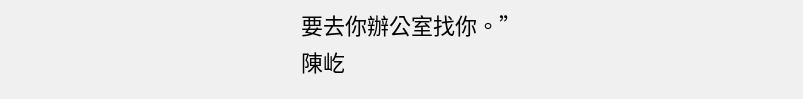要去你辦公室找你。”
陳屹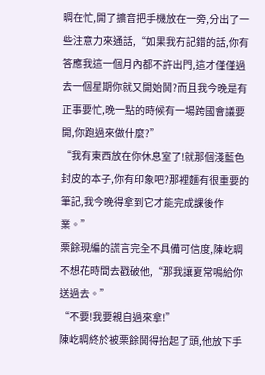晭在忙,開了擴音把手機放在一旁,分出了一些注意力來通話,“如果我冇記錯的話,你有答應我這一個月內都不許出門,這才僅僅過去一個星期你就又開始鬨?而且我今晚是有正事要忙,晚一點的時候有一場跨國會議要開,你跑過來做什麼?”
“我有東西放在你休息室了!就那個淺藍色封皮的本子,你有印象吧?那裡麵有很重要的筆記,我今晚得拿到它才能完成課後作業。”
栗餘現編的謊言完全不具備可信度,陳屹晭不想花時間去戳破他,“那我讓夏常鳴給你送過去。”
“不要!我要親自過來拿!”
陳屹晭終於被栗餘鬨得抬起了頭,他放下手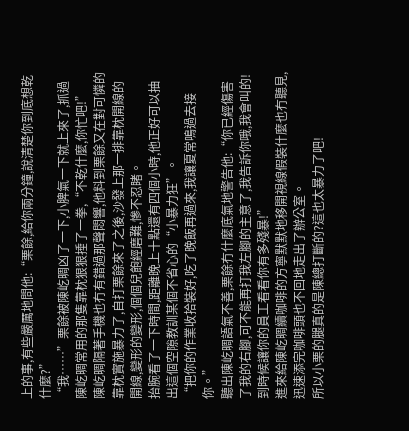上的事,有些嚴厲地問他:“栗餘,給你兩分鐘,說清楚你到底想乾什麼?”
“我……”栗餘被陳屹晭凶了一下,小脾氣一下就上來了,抓過陳屹晭常用的那隻靠枕狠狠捶了一拳,“不乾什麼,你忙吧!”
陳屹晭隔著手機也冇有錯過那聲悶響,他料到栗餘又在對可憐的靠枕實施暴力了,自打栗餘來了之後,沙發上那一排靠枕開線的開線,變形的變形,個個兒飽經磨難,慘不忍睹。
抬腕看了一下時間,距離晚上十點還有四個小時,他正好可以抽出這個空隙教訓某個不省心的“小暴力狂”。
“把你的作業收拾裝好,吃了晚飯再過來,我讓夏常鳴過去接你。”
聽出陳屹晭語氣不善,栗餘冇什麼底氣地警告他:“你已經傷害了我的右腳,可不能再打我左腳的主意了,我告訴你哦,我會叫的!到時候讓你的員工看看你有多殘暴!”
進來給陳屹晭續咖啡的方寧默默地移開視線假裝什麼也冇聽見,迅速添完咖啡頭也不回地走出了辦公室。
所以小栗的腿真的是陳總打斷的?這也太暴力了吧!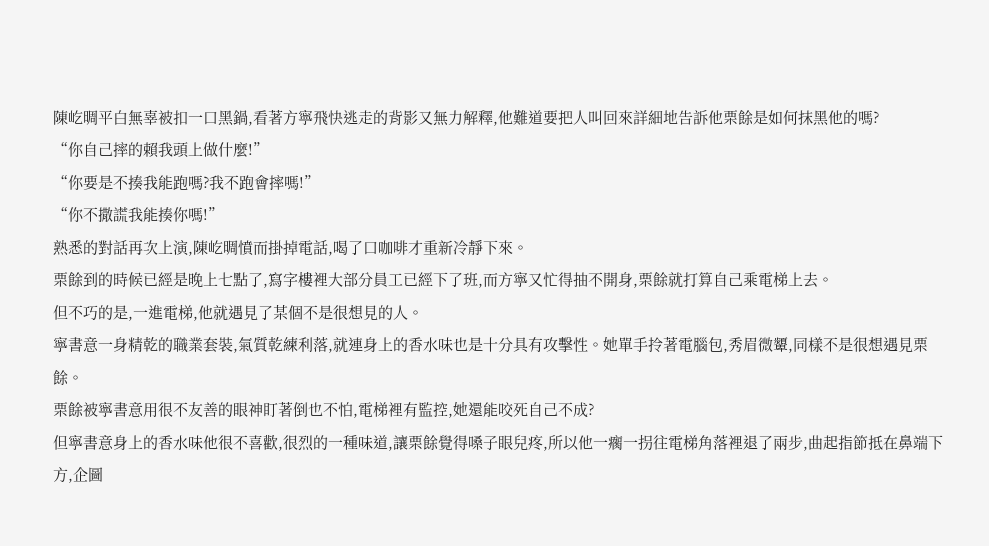陳屹晭平白無辜被扣一口黑鍋,看著方寧飛快逃走的背影又無力解釋,他難道要把人叫回來詳細地告訴他栗餘是如何抹黑他的嗎?
“你自己摔的賴我頭上做什麼!”
“你要是不揍我能跑嗎?我不跑會摔嗎!”
“你不撒謊我能揍你嗎!”
熟悉的對話再次上演,陳屹晭憤而掛掉電話,喝了口咖啡才重新冷靜下來。
栗餘到的時候已經是晚上七點了,寫字樓裡大部分員工已經下了班,而方寧又忙得抽不開身,栗餘就打算自己乘電梯上去。
但不巧的是,一進電梯,他就遇見了某個不是很想見的人。
寧書意一身精乾的職業套裝,氣質乾練利落,就連身上的香水味也是十分具有攻擊性。她單手拎著電腦包,秀眉微顰,同樣不是很想遇見栗餘。
栗餘被寧書意用很不友善的眼神盯著倒也不怕,電梯裡有監控,她還能咬死自己不成?
但寧書意身上的香水味他很不喜歡,很烈的一種味道,讓栗餘覺得嗓子眼兒疼,所以他一瘸一拐往電梯角落裡退了兩步,曲起指節抵在鼻端下方,企圖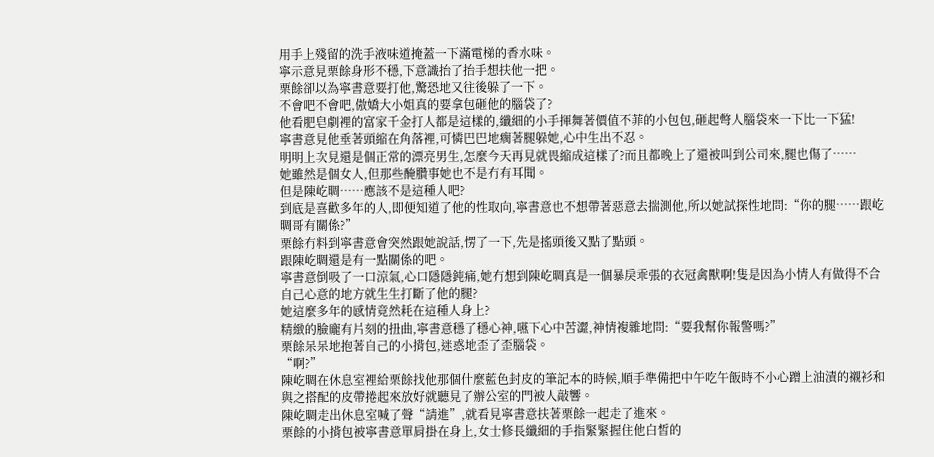用手上殘留的洗手液味道掩蓋一下滿電梯的香水味。
寧示意見栗餘身形不穩,下意識抬了抬手想扶他一把。
栗餘卻以為寧書意要打他,驚恐地又往後躲了一下。
不會吧不會吧,傲嬌大小姐真的要拿包砸他的腦袋了?
他看肥皂劇裡的富家千金打人都是這樣的,纖細的小手揮舞著價值不菲的小包包,砸起彆人腦袋來一下比一下猛!
寧書意見他垂著頭縮在角落裡,可憐巴巴地瘸著腿躲她,心中生出不忍。
明明上次見還是個正常的漂亮男生,怎麼今天再見就畏縮成這樣了?而且都晚上了還被叫到公司來,腿也傷了……
她雖然是個女人,但那些醃臢事她也不是冇有耳聞。
但是陳屹晭……應該不是這種人吧?
到底是喜歡多年的人,即便知道了他的性取向,寧書意也不想帶著惡意去揣測他,所以她試探性地問:“你的腿……跟屹晭哥有關係?”
栗餘冇料到寧書意會突然跟她說話,愣了一下,先是搖頭後又點了點頭。
跟陳屹晭還是有一點關係的吧。
寧書意倒吸了一口涼氣,心口隱隱鈍痛,她冇想到陳屹晭真是一個暴戾乖張的衣冠禽獸啊!隻是因為小情人有做得不合自己心意的地方就生生打斷了他的腿?
她這麼多年的感情竟然耗在這種人身上?
精緻的臉龐有片刻的扭曲,寧書意穩了穩心神,嚥下心中苦澀,神情複雜地問:“要我幫你報警嗎?”
栗餘呆呆地抱著自己的小揹包,迷惑地歪了歪腦袋。
“啊?”
陳屹晭在休息室裡給栗餘找他那個什麼藍色封皮的筆記本的時候,順手準備把中午吃午飯時不小心蹭上油漬的襯衫和與之搭配的皮帶捲起來放好就聽見了辦公室的門被人敲響。
陳屹晭走出休息室喊了聲“請進”,就看見寧書意扶著栗餘一起走了進來。
栗餘的小揹包被寧書意單肩掛在身上,女士修長纖細的手指緊緊握住他白皙的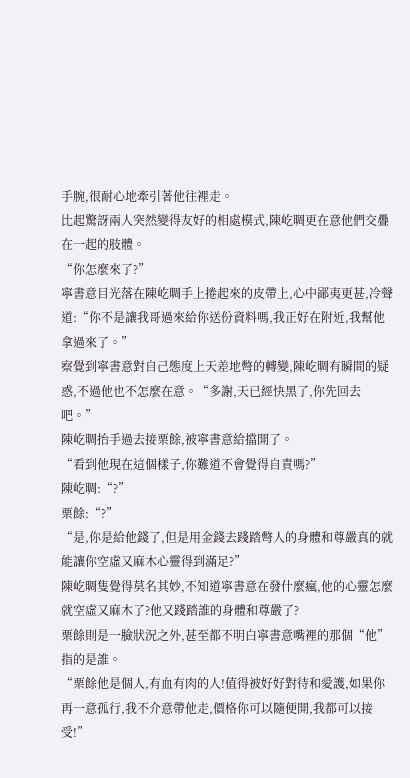手腕,很耐心地牽引著他往裡走。
比起驚訝兩人突然變得友好的相處模式,陳屹晭更在意他們交疊在一起的肢體。
“你怎麼來了?”
寧書意目光落在陳屹晭手上捲起來的皮帶上,心中鄙夷更甚,冷聲道:“你不是讓我哥過來給你送份資料嗎,我正好在附近,我幫他拿過來了。”
察覺到寧書意對自己態度上天差地彆的轉變,陳屹晭有瞬間的疑惑,不過他也不怎麼在意。“多謝,天已經快黑了,你先回去吧。”
陳屹晭抬手過去接栗餘,被寧書意給擋開了。
“看到他現在這個樣子,你難道不會覺得自責嗎?”
陳屹晭:“?”
栗餘:“?”
“是,你是給他錢了,但是用金錢去踐踏彆人的身體和尊嚴真的就能讓你空虛又麻木心靈得到滿足?”
陳屹晭隻覺得莫名其妙,不知道寧書意在發什麼瘋,他的心靈怎麼就空虛又麻木了?他又踐踏誰的身體和尊嚴了?
栗餘則是一臉狀況之外,甚至都不明白寧書意嘴裡的那個“他”指的是誰。
“栗餘他是個人,有血有肉的人!值得被好好對待和愛護,如果你再一意孤行,我不介意帶他走,價格你可以隨便開,我都可以接受!”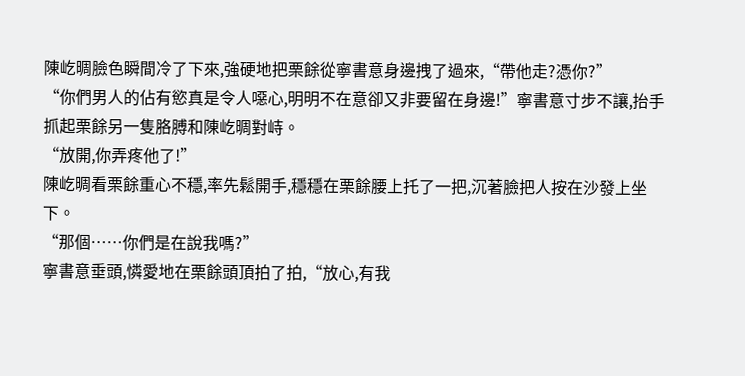陳屹晭臉色瞬間冷了下來,強硬地把栗餘從寧書意身邊拽了過來,“帶他走?憑你?”
“你們男人的佔有慾真是令人噁心,明明不在意卻又非要留在身邊!”寧書意寸步不讓,抬手抓起栗餘另一隻胳膊和陳屹晭對峙。
“放開,你弄疼他了!”
陳屹晭看栗餘重心不穩,率先鬆開手,穩穩在栗餘腰上托了一把,沉著臉把人按在沙發上坐下。
“那個……你們是在說我嗎?”
寧書意垂頭,憐愛地在栗餘頭頂拍了拍,“放心,有我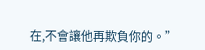在,不會讓他再欺負你的。”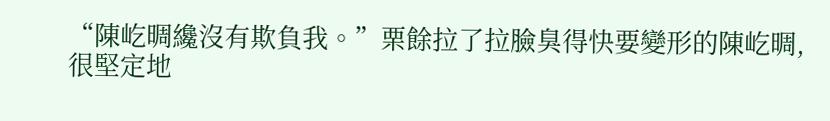“陳屹晭纔沒有欺負我。”栗餘拉了拉臉臭得快要變形的陳屹晭,很堅定地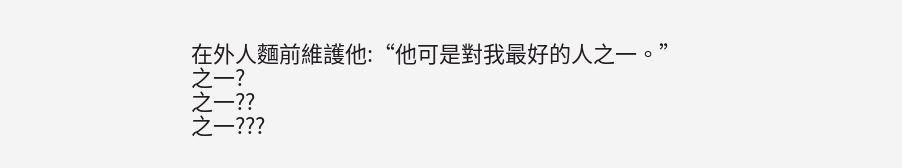在外人麵前維護他:“他可是對我最好的人之一。”
之一?
之一??
之一???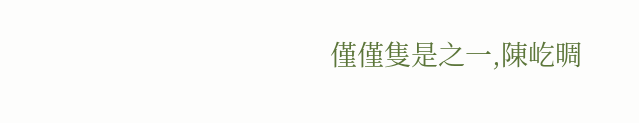僅僅隻是之一,陳屹晭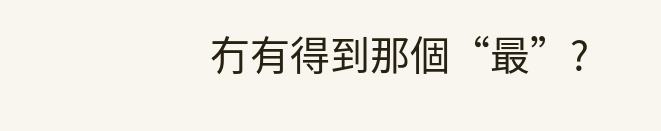冇有得到那個“最”?